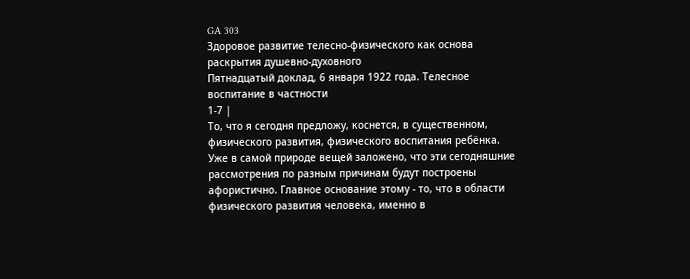GA 303
Здоровое развитие телесно-физического как основа раскрытия душевно-духовного
Пятнадцатый доклад, 6 января 1922 года. Телесное воспитание в частности
1-7 |
То, что я сегодня предложу, коснется, в существенном, физического развития, физического воспитания ребёнка. Уже в самой природе вещей заложено, что эти сегодняшние рассмотрения по разным причинам будут построены афористично. Главное основание этому - то, что в области физического развития человека, именно в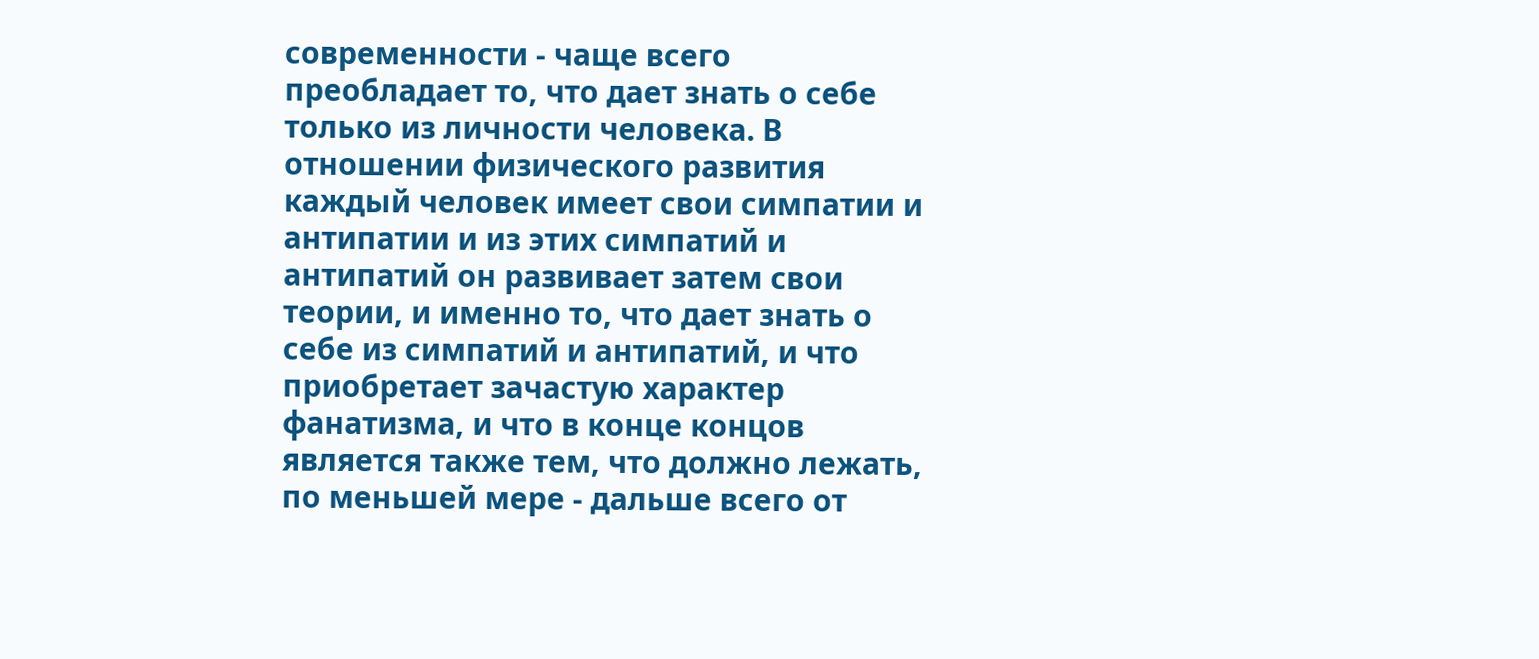современности - чаще всего преобладает то, что дает знать о себе только из личности человека. В отношении физического развития каждый человек имеет свои симпатии и антипатии и из этих симпатий и антипатий он развивает затем свои теории, и именно то, что дает знать о себе из симпатий и антипатий, и что приобретает зачастую характер фанатизма, и что в конце концов является также тем, что должно лежать, по меньшей мере - дальше всего от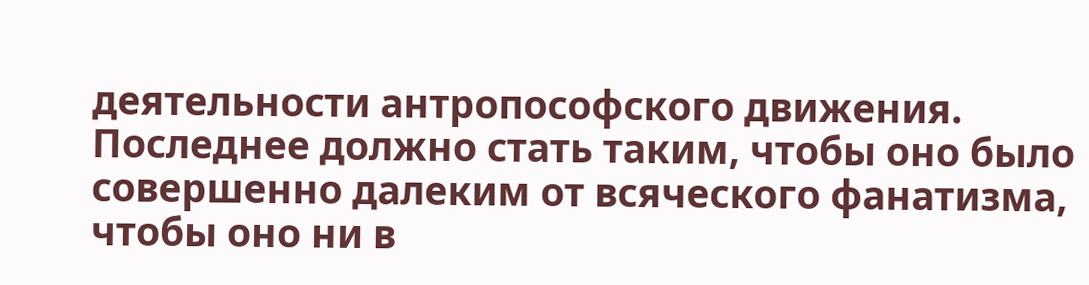деятельности антропософского движения. Последнее должно стать таким, чтобы оно было совершенно далеким от всяческого фанатизма, чтобы оно ни в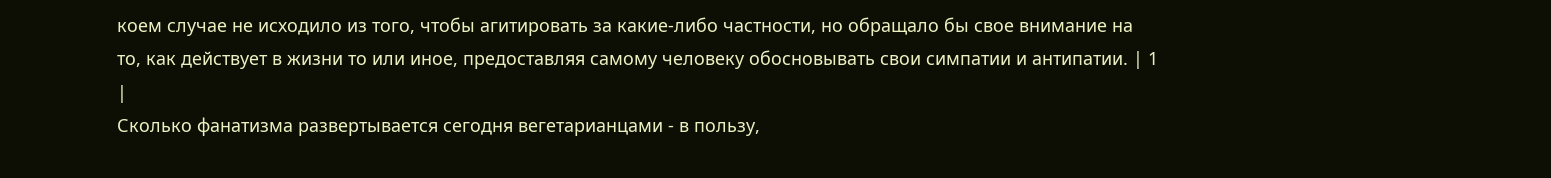коем случае не исходило из того, чтобы агитировать за какие-либо частности, но обращало бы свое внимание на то, как действует в жизни то или иное, предоставляя самому человеку обосновывать свои симпатии и антипатии. | 1 |
Сколько фанатизма развертывается сегодня вегетарианцами - в пользу,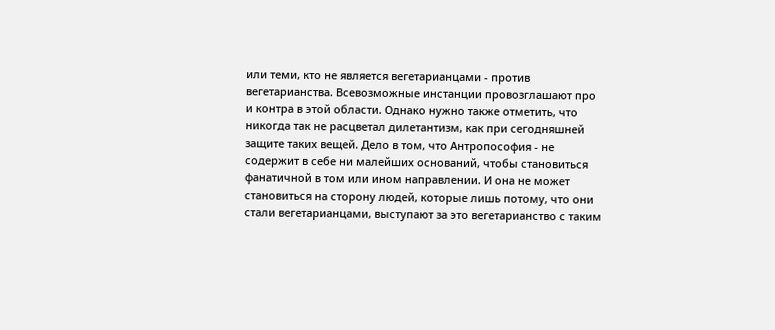или теми, кто не является вегетарианцами - против вегетарианства. Всевозможные инстанции провозглашают про и контра в этой области. Однако нужно также отметить, что никогда так не расцветал дилетантизм, как при сегодняшней защите таких вещей. Дело в том, что Антропософия - не содержит в себе ни малейших оснований, чтобы становиться фанатичной в том или ином направлении. И она не может становиться на сторону людей, которые лишь потому, что они стали вегетарианцами, выступают за это вегетарианство с таким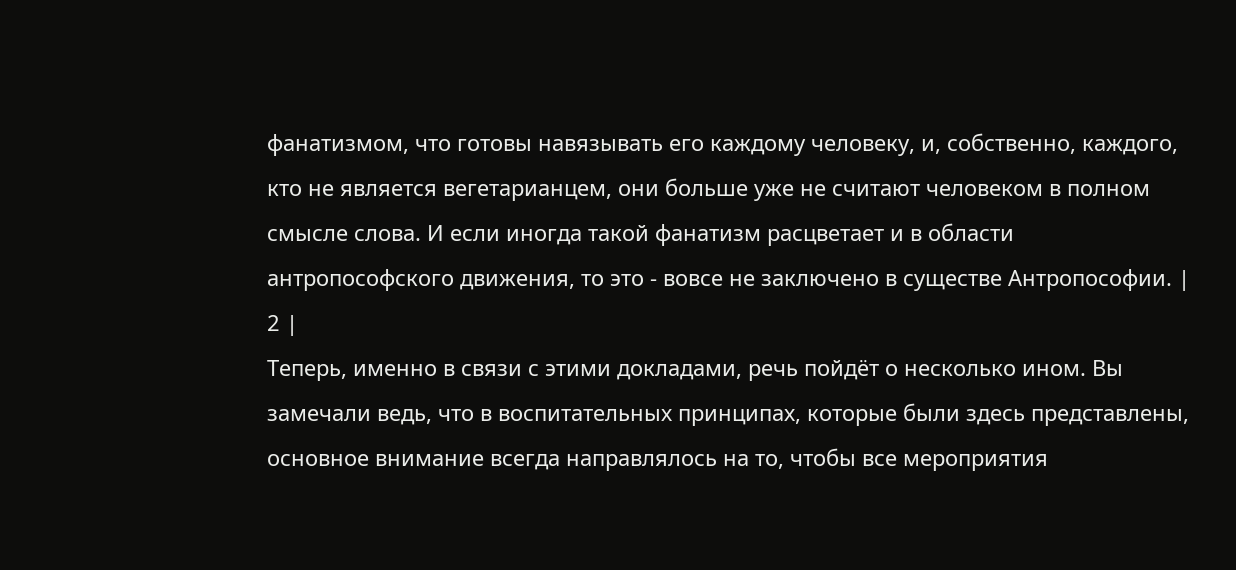фанатизмом, что готовы навязывать его каждому человеку, и, собственно, каждого, кто не является вегетарианцем, они больше уже не считают человеком в полном смысле слова. И если иногда такой фанатизм расцветает и в области антропософского движения, то это - вовсе не заключено в существе Антропософии. | 2 |
Теперь, именно в связи с этими докладами, речь пойдёт о несколько ином. Вы замечали ведь, что в воспитательных принципах, которые были здесь представлены, основное внимание всегда направлялось на то, чтобы все мероприятия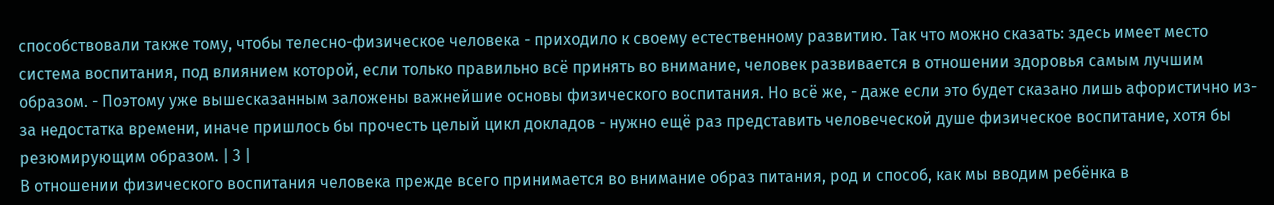способствовали также тому, чтобы телесно-физическое человека - приходило к своему естественному развитию. Так что можно сказать: здесь имеет место система воспитания, под влиянием которой, если только правильно всё принять во внимание, человек развивается в отношении здоровья самым лучшим образом. - Поэтому уже вышесказанным заложены важнейшие основы физического воспитания. Но всё же, - даже если это будет сказано лишь афористично из-за недостатка времени, иначе пришлось бы прочесть целый цикл докладов - нужно ещё раз представить человеческой душе физическое воспитание, хотя бы резюмирующим образом. | 3 |
В отношении физического воспитания человека прежде всего принимается во внимание образ питания, род и способ, как мы вводим ребёнка в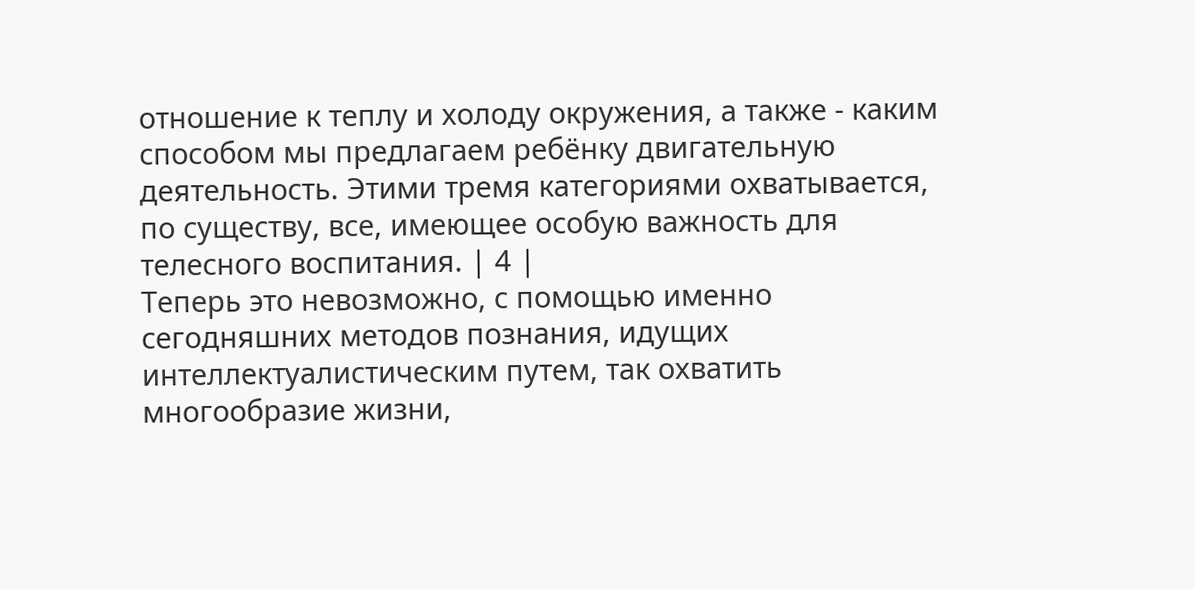отношение к теплу и холоду окружения, а также - каким способом мы предлагаем ребёнку двигательную деятельность. Этими тремя категориями охватывается, по существу, все, имеющее особую важность для телесного воспитания. | 4 |
Теперь это невозможно, с помощью именно сегодняшних методов познания, идущих интеллектуалистическим путем, так охватить многообразие жизни,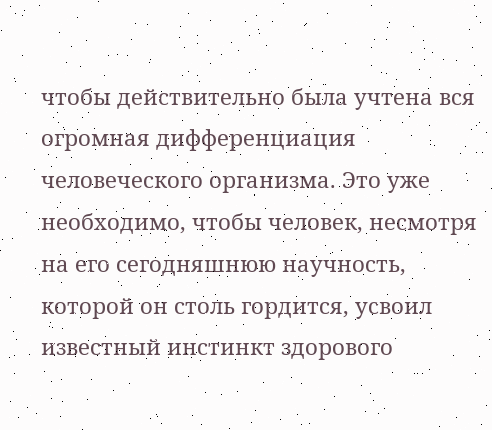чтобы действительно была учтена вся огромная дифференциация человеческого организма. Это уже необходимо, чтобы человек, несмотря на его сегодняшнюю научность, которой он столь гордится, усвоил известный инстинкт здорового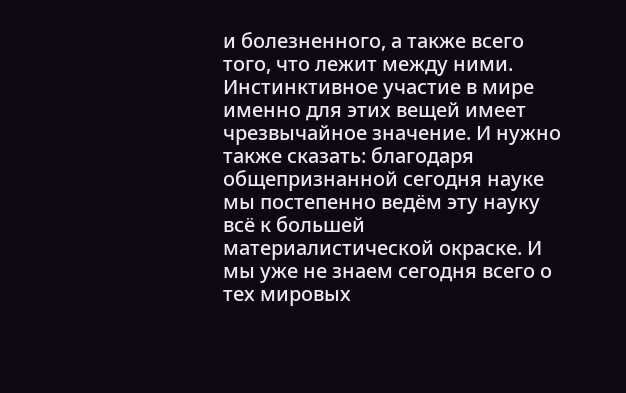и болезненного, а также всего того, что лежит между ними. Инстинктивное участие в мире именно для этих вещей имеет чрезвычайное значение. И нужно также сказать: благодаря общепризнанной сегодня науке мы постепенно ведём эту науку всё к большей материалистической окраске. И мы уже не знаем сегодня всего о тех мировых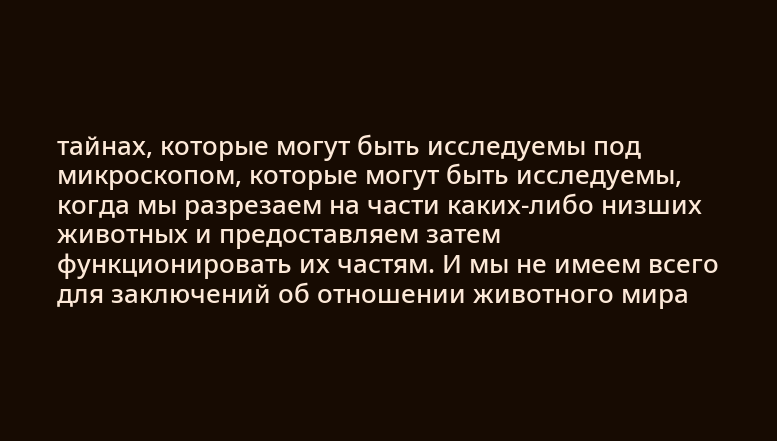тайнах, которые могут быть исследуемы под микроскопом, которые могут быть исследуемы, когда мы разрезаем на части каких-либо низших животных и предоставляем затем функционировать их частям. И мы не имеем всего для заключений об отношении животного мира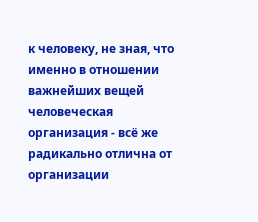к человеку, не зная, что именно в отношении важнейших вещей человеческая организация - всё же радикально отлична от организации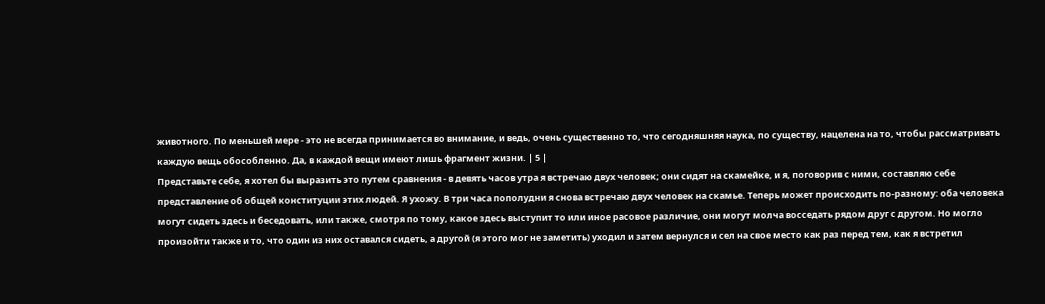животного. По меньшей мере - это не всегда принимается во внимание, и ведь, очень существенно то, что сегодняшняя наука, по существу, нацелена на то, чтобы рассматривать каждую вещь обособленно. Да, в каждой вещи имеют лишь фрагмент жизни. | 5 |
Представьте себе, я хотел бы выразить это путем сравнения - в девять часов утра я встречаю двух человек; они сидят на скамейке, и я, поговорив с ними, составляю себе представление об общей конституции этих людей. Я ухожу. В три часа пополудни я снова встречаю двух человек на скамье. Теперь может происходить по-разному: оба человека могут сидеть здесь и беседовать, или также, смотря по тому, какое здесь выступит то или иное расовое различие, они могут молча восседать рядом друг с другом. Но могло произойти также и то, что один из них оставался сидеть, а другой (я этого мог не заметить) уходил и затем вернулся и сел на свое место как раз перед тем, как я встретил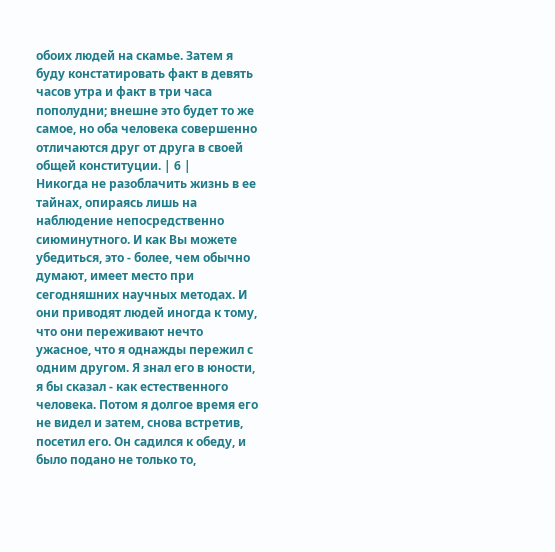обоих людей на скамье. Затем я буду констатировать факт в девять часов утра и факт в три часа пополудни; внешне это будет то же самое, но оба человека совершенно отличаются друг от друга в своей общей конституции. | 6 |
Никогда не разоблачить жизнь в ее тайнах, опираясь лишь на наблюдение непосредственно сиюминутного. И как Вы можете убедиться, это - более, чем обычно думают, имеет место при сегодняшних научных методах. И они приводят людей иногда к тому, что они переживают нечто ужасное, что я однажды пережил с одним другом. Я знал его в юности, я бы сказал - как естественного человека. Потом я долгое время его не видел и затем, снова встретив, посетил его. Он садился к обеду, и было подано не только то,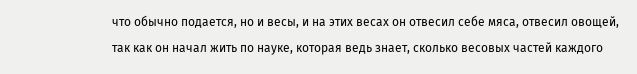что обычно подается, но и весы, и на этих весах он отвесил себе мяса, отвесил овощей, так как он начал жить по науке, которая ведь знает, сколько весовых частей каждого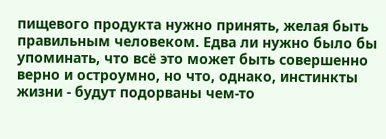пищевого продукта нужно принять, желая быть правильным человеком. Едва ли нужно было бы упоминать, что всё это может быть совершенно верно и остроумно, но что, однако, инстинкты жизни - будут подорваны чем-то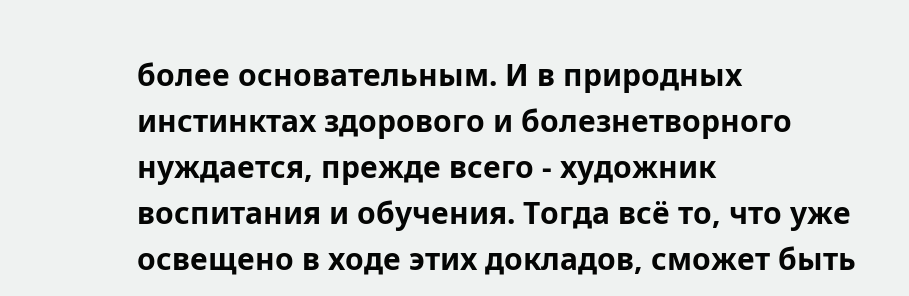более основательным. И в природных инстинктах здорового и болезнетворного нуждается, прежде всего - художник воспитания и обучения. Тогда всё то, что уже освещено в ходе этих докладов, сможет быть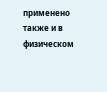применено также и в физическом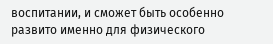воспитании, и сможет быть особенно развито именно для физического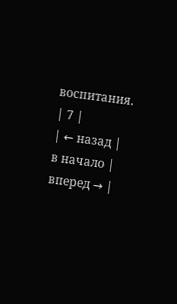воспитания. | 7 |
| ← назад | в начало | вперед → |